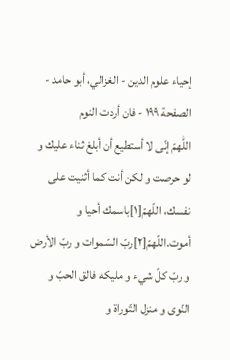إحياء علوم الدين - الغزالي، أبو حامد - الصفحة ١٩٩ - فان أردت النوم
اللّٰهمّ إنّى لا أستطيع أن أبلغ ثناء عليك و لو حرصت و لكن أنت كما أثنيت على نفسك، اللّهمّ[١]باسمك أحيا و أموت.اللّهمّ[٢]ربّ السّموات و ربّ الأرض و ربّ كلّ شيء و مليكه فالق الحبّ و النّوى و منزل التّوراة و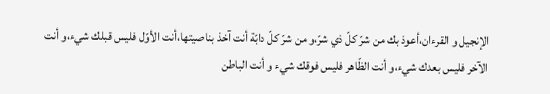الإنجيل و القرءان،أعوذ بك من شرّ كلّ ذي شرّ،و من شرّ كلّ دابّة أنت آخذ بناصيتها،أنت الأوّل فليس قبلك شيء،و أنت الآخر فليس بعدك شيء،و أنت الظّاهر فليس فوقك شيء و أنت الباطن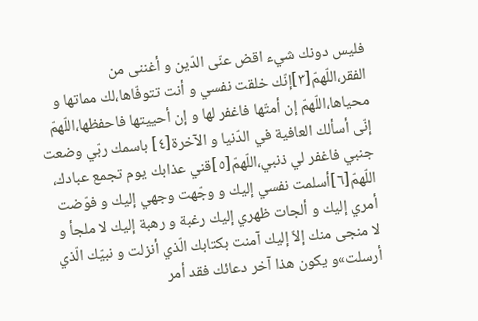فليس دونك شيء اقض عنّى الدّين و أغننى من الفقر،اللّهمّ[٣]إنّك خلقت نفسي و أنت تتوفّاها،لك مماتها و محياها،اللّهمّ إن أمتّها فاغفر لها و إن أحييتها فاحفظها،اللّهمّ إنّى أسألك العافية في الدّنيا و الآخرة[٤] باسمك ربّي وضعت جنبي فاغفر لي ذنبي،اللّهمّ[٥]قني عذابك يوم تجمع عبادك، اللّهمّ[٦]أسلمت نفسي إليك و وجّهت وجهي إليك و فوّضت أمري إليك و ألجات ظهري إليك رغبة و رهبة إليك لا ملجأ و لا منجى منك إلاّ إليك آمنت بكتابك الّذي أنزلت و نبيّك الّذي أرسلت»و يكون هذا آخر دعائك فقد أمر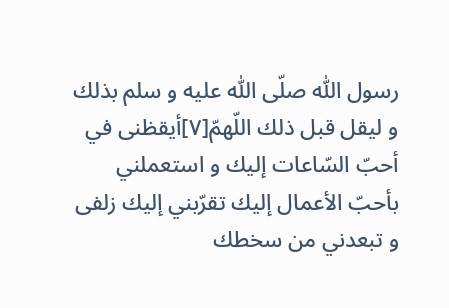رسول اللّٰه صلّى اللّٰه عليه و سلم بذلك و ليقل قبل ذلك اللّهمّ[٧]أيقظنى في أحبّ السّاعات إليك و استعملني بأحبّ الأعمال إليك تقرّبني إليك زلفى و تبعدني من سخطك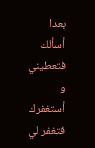بعدا أسألك فتعطيني و أستغفرك فتغفر لي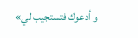و أدعوك فتستجيب لي»